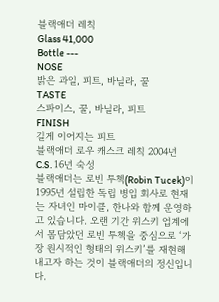블랙애더 레칙
Glass 41,000
Bottle ---
NOSE
밝은 과일, 피트, 바닐라, 꿀
TASTE
스파이스, 꿀, 바닐라, 피트
FINISH
길게 이어지는 피트
블랙애더 로우 캐스크 레칙 2004년 C.S. 16년 숙성
블랙애더는 로빈 투첵(Robin Tucek)이 1995년 설립한 독립 병입 회사로 현재는 자녀인 마이클, 한나와 함께 운영하고 있습니다. 오랜 기간 위스키 업계에서 몸담았던 로빈 투첵을 중심으로 ‘가장 원시적인 형태의 위스키’를 재현해내고자 하는 것이 블랙애더의 정신입니다.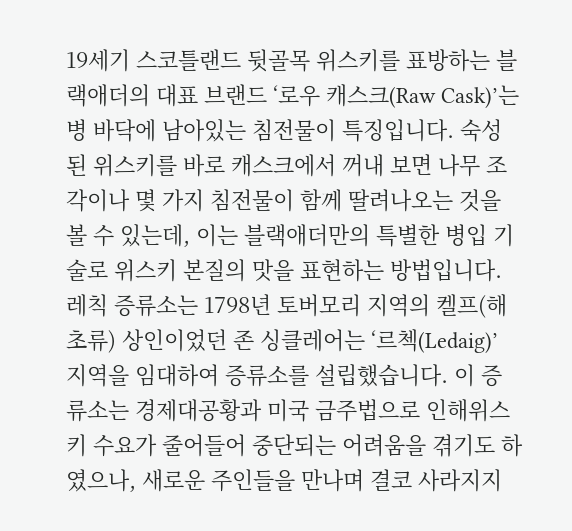19세기 스코틀랜드 뒷골목 위스키를 표방하는 블랙애더의 대표 브랜드 ‘로우 캐스크(Raw Cask)’는 병 바닥에 남아있는 침전물이 특징입니다. 숙성된 위스키를 바로 캐스크에서 꺼내 보면 나무 조각이나 몇 가지 침전물이 함께 딸려나오는 것을 볼 수 있는데, 이는 블랙애더만의 특별한 병입 기술로 위스키 본질의 맛을 표현하는 방법입니다.
레칙 증류소는 1798년 토버모리 지역의 켈프(해초류) 상인이었던 존 싱클레어는 ‘르첵(Ledaig)’ 지역을 임대하여 증류소를 설립했습니다. 이 증류소는 경제대공황과 미국 금주법으로 인해위스키 수요가 줄어들어 중단되는 어려움을 겪기도 하였으나, 새로운 주인들을 만나며 결코 사라지지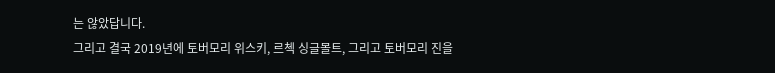는 않았답니다.
그리고 결국 2019년에 토버모리 위스키, 르첵 싱글몰트, 그리고 토버모리 진을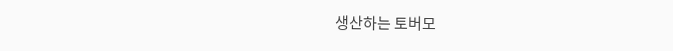생산하는 토버모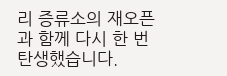리 증류소의 재오픈과 함께 다시 한 번 탄생했습니다.